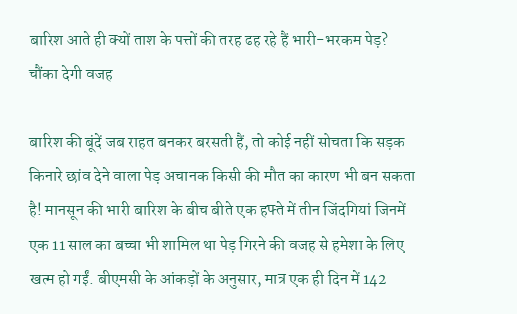बारिश आते ही क्यों ताश के पत्तों की तरह ढह रहे हैं भारी-भरकम पेड़? चौंका देगी वजह

बारिश की बूंदें जब राहत बनकर बरसती हैं, तो कोई नहीं सोचता कि सड़क किनारे छांव देने वाला पेड़ अचानक किसी की मौत का कारण भी बन सकता है! मानसून की भारी बारिश के बीच बीते एक हफ्ते में तीन जिंदगियां जिनमें एक 11 साल का बच्चा भी शामिल था पेड़ गिरने की वजह से हमेशा के लिए खत्म हो गईं. बीएमसी के आंकड़ों के अनुसार, मात्र एक ही दिन में 142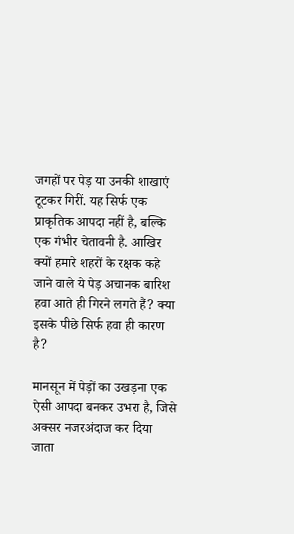जगहों पर पेड़ या उनकी शाखाएं टूटकर गिरीं. यह सिर्फ एक प्राकृतिक आपदा नहीं है, बल्कि एक गंभीर चेतावनी है. आखिर क्यों हमारे शहरों के रक्षक कहे जाने वाले ये पेड़ अचानक बारिश हवा आते ही गिरने लगते हैं? क्या इसके पीछे सिर्फ हवा ही कारण है?

मानसून में पेड़ों का उखड़ना एक ऐसी आपदा बनकर उभरा है, जिसे अक्सर नजरअंदाज कर दिया जाता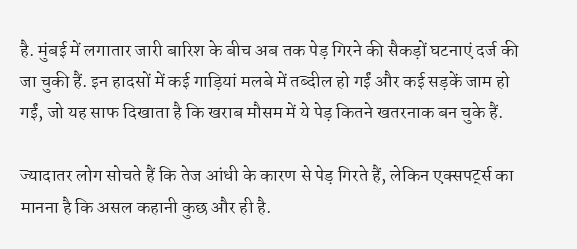है. मुंबई में लगातार जारी बारिश के बीच अब तक पेड़ गिरने की सैकड़ों घटनाएं दर्ज की जा चुकी हैं. इन हादसों में कई गाड़ियां मलबे में तब्दील हो गईं और कई सड़कें जाम हो गईं, जो यह साफ दिखाता है कि खराब मौसम में ये पेड़ कितने खतरनाक बन चुके हैं.

ज्यादातर लोग सोचते हैं कि तेज आंधी के कारण से पेड़ गिरते हैं, लेकिन एक्सपर्ट्स का मानना है कि असल कहानी कुछ और ही है.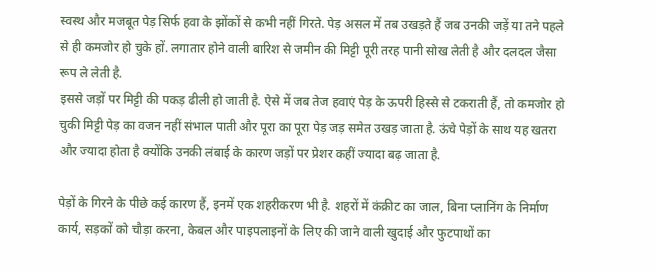स्वस्थ और मजबूत पेड़ सिर्फ हवा के झोंकों से कभी नहीं गिरते. पेड़ असल में तब उखड़ते हैं जब उनकी जड़ें या तने पहले से ही कमजोर हो चुके हों. लगातार होने वाली बारिश से जमीन की मिट्टी पूरी तरह पानी सोख लेती है और दलदल जैसा रूप ले लेती है.
इससे जड़ों पर मिट्टी की पकड़ ढीली हो जाती है. ऐसे में जब तेज हवाएं पेड़ के ऊपरी हिस्से से टकराती हैं, तो कमजोर हो चुकी मिट्टी पेड़ का वजन नहीं संभाल पाती और पूरा का पूरा पेड़ जड़ समेत उखड़ जाता है. ऊंचे पेड़ों के साथ यह खतरा और ज्यादा होता है क्योंकि उनकी लंबाई के कारण जड़ों पर प्रेशर कहीं ज्यादा बढ़ जाता है.

पेड़ों के गिरने के पीछे कई कारण हैं, इनमें एक शहरीकरण भी है. शहरों में कंक्रीट का जाल, बिना प्लानिंग के निर्माण कार्य, सड़कों को चौड़ा करना, केबल और पाइपलाइनों के लिए की जाने वाली खुदाई और फुटपाथों का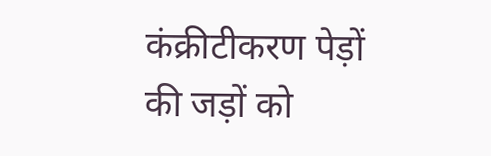कंक्रीटीकरण पेड़ों की जड़ों को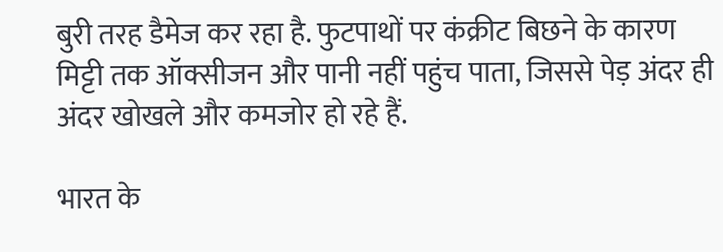बुरी तरह डैमेज कर रहा है. फुटपाथों पर कंक्रीट बिछने के कारण मिट्टी तक ऑक्सीजन और पानी नहीं पहुंच पाता, जिससे पेड़ अंदर ही अंदर खोखले और कमजोर हो रहे हैं.

भारत के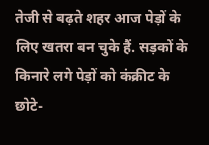तेजी से बढ़ते शहर आज पेड़ों के लिए खतरा बन चुके हैं. सड़कों के किनारे लगे पेड़ों को कंक्रीट के छोटे-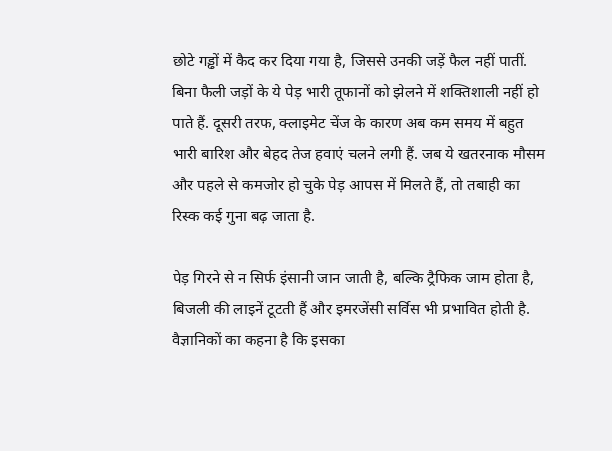छोटे गड्ढों में कैद कर दिया गया है, जिससे उनकी जड़ें फैल नहीं पातीं. बिना फैली जड़ों के ये पेड़ भारी तूफानों को झेलने में शक्तिशाली नहीं हो पाते हैं. दूसरी तरफ, क्लाइमेट चेंज के कारण अब कम समय में बहुत भारी बारिश और बेहद तेज हवाएं चलने लगी हैं. जब ये खतरनाक मौसम और पहले से कमजोर हो चुके पेड़ आपस में मिलते हैं, तो तबाही का रिस्क कई गुना बढ़ जाता है.

पेड़ गिरने से न सिर्फ इंसानी जान जाती है, बल्कि ट्रैफिक जाम होता है, बिजली की लाइनें टूटती हैं और इमरजेंसी सर्विस भी प्रभावित होती है. वैज्ञानिकों का कहना है कि इसका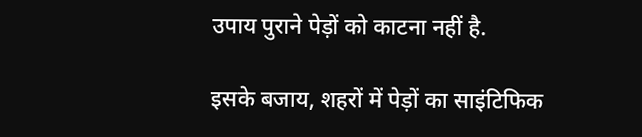उपाय पुराने पेड़ों को काटना नहीं है.

इसके बजाय, शहरों में पेड़ों का साइंटिफिक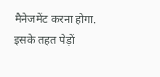मैनेजमेंट करना होगा. इसके तहत पेड़ों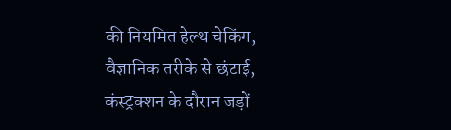की नियमित हेल्थ चेकिंग, वैज्ञानिक तरीके से छंटाई, कंस्ट्रक्शन के दौरान जड़ों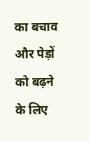का बचाव और पेड़ों को बढ़ने के लिए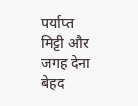पर्याप्त मिट्टी और जगह देना बेहद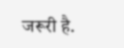जरूरी है.